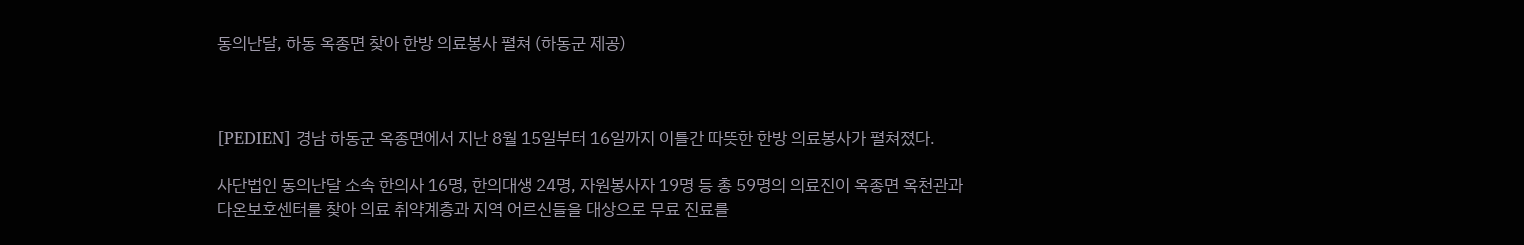동의난달, 하동 옥종면 찾아 한방 의료봉사 펼쳐 (하동군 제공)



[PEDIEN] 경남 하동군 옥종면에서 지난 8월 15일부터 16일까지 이틀간 따뜻한 한방 의료봉사가 펼쳐졌다.

사단법인 동의난달 소속 한의사 16명, 한의대생 24명, 자원봉사자 19명 등 총 59명의 의료진이 옥종면 옥천관과 다온보호센터를 찾아 의료 취약계층과 지역 어르신들을 대상으로 무료 진료를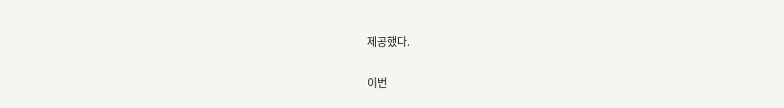제공했다.

이번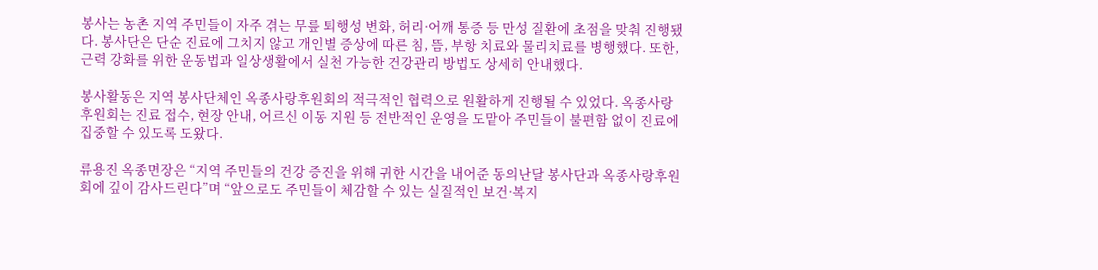봉사는 농촌 지역 주민들이 자주 겪는 무릎 퇴행성 변화, 허리·어깨 통증 등 만성 질환에 초점을 맞춰 진행됐다. 봉사단은 단순 진료에 그치지 않고 개인별 증상에 따른 침, 뜸, 부항 치료와 물리치료를 병행했다. 또한, 근력 강화를 위한 운동법과 일상생활에서 실천 가능한 건강관리 방법도 상세히 안내했다.

봉사활동은 지역 봉사단체인 옥종사랑후원회의 적극적인 협력으로 원활하게 진행될 수 있었다. 옥종사랑후원회는 진료 접수, 현장 안내, 어르신 이동 지원 등 전반적인 운영을 도맡아 주민들이 불편함 없이 진료에 집중할 수 있도록 도왔다.

류용진 옥종면장은 “지역 주민들의 건강 증진을 위해 귀한 시간을 내어준 동의난달 봉사단과 옥종사랑후원회에 깊이 감사드린다”며 “앞으로도 주민들이 체감할 수 있는 실질적인 보건·복지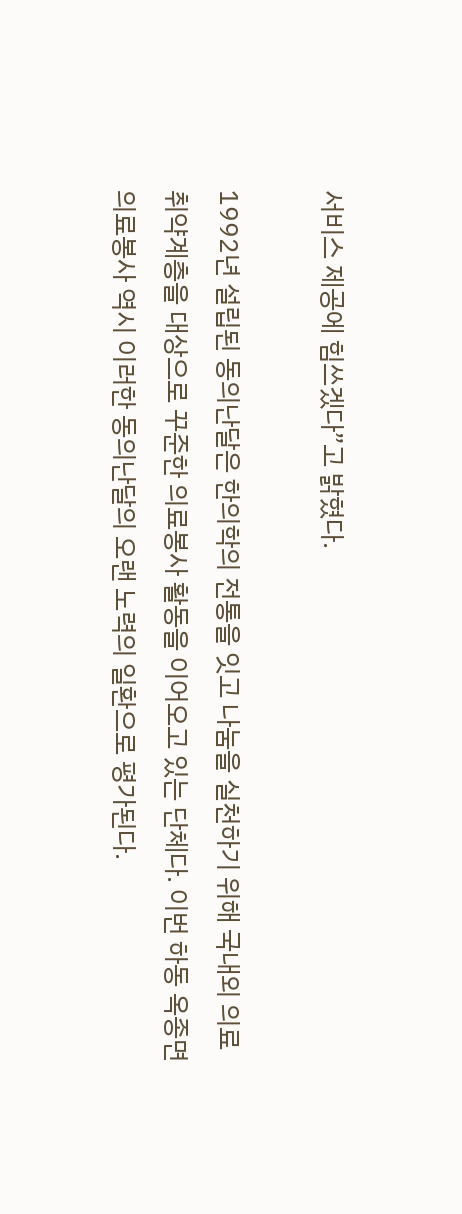서비스 제공에 힘쓰겠다”고 밝혔다.

1992년 설립된 동의난달은 한의학의 전통을 잇고 나눔을 실천하기 위해 국내외 의료 취약계층을 대상으로 꾸준한 의료봉사 활동을 이어오고 있는 단체다. 이번 하동 옥종면 의료봉사 역시 이러한 동의난달의 오랜 노력의 일환으로 평가된다.